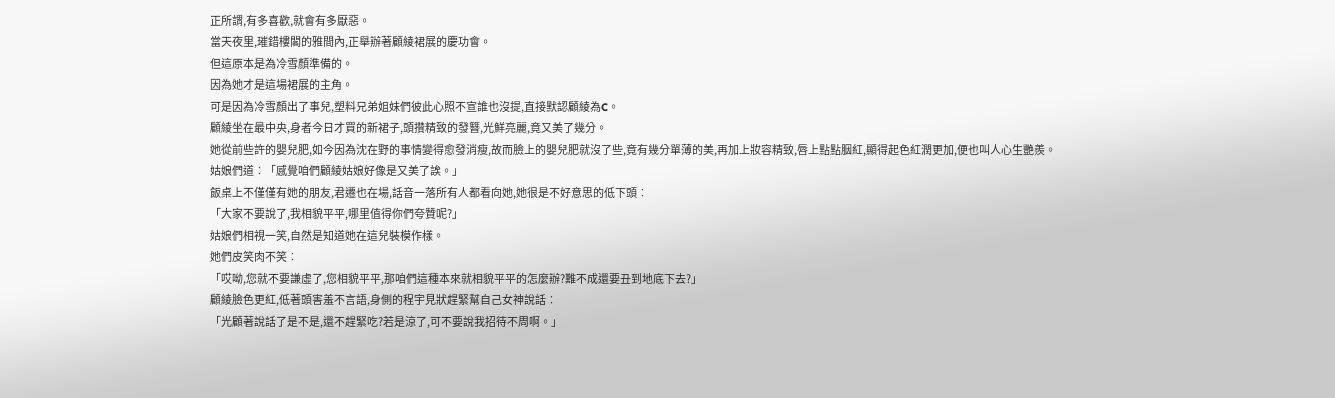正所謂,有多喜歡,就會有多厭惡。
當天夜里,璀錯樓閣的雅間內,正舉辦著顧綾裙展的慶功會。
但這原本是為冷雪顏準備的。
因為她才是這場裙展的主角。
可是因為冷雪顏出了事兒,塑料兄弟姐妹們彼此心照不宣誰也沒提,直接默認顧綾為C。
顧綾坐在最中央,身者今日才買的新裙子,頭攢精致的發簪,光鮮亮麗,竟又美了幾分。
她從前些許的嬰兒肥,如今因為沈在野的事情變得愈發消瘦,故而臉上的嬰兒肥就沒了些,竟有幾分單薄的美,再加上妝容精致,唇上點點胭紅,顯得起色紅潤更加,便也叫人心生艷羨。
姑娘們道︰「感覺咱們顧綾姑娘好像是又美了誒。」
飯桌上不僅僅有她的朋友,君遷也在場,話音一落所有人都看向她,她很是不好意思的低下頭︰
「大家不要說了,我相貌平平,哪里值得你們夸贊呢?」
姑娘們相視一笑,自然是知道她在這兒裝模作樣。
她們皮笑肉不笑︰
「哎呦,您就不要謙虛了,您相貌平平,那咱們這種本來就相貌平平的怎麼辦?難不成還要丑到地底下去?」
顧綾臉色更紅,低著頭害羞不言語,身側的程宇見狀趕緊幫自己女神說話︰
「光顧著說話了是不是,還不趕緊吃?若是涼了,可不要說我招待不周啊。」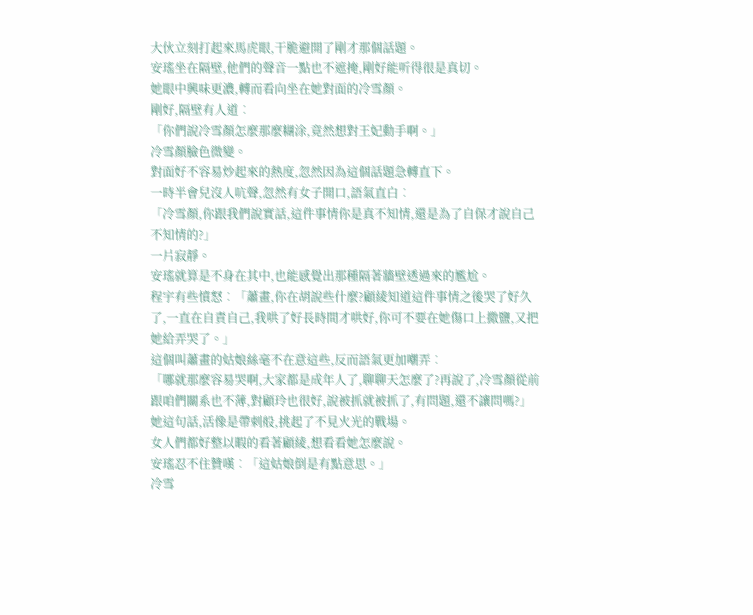大伙立刻打起來馬虎眼,干脆避開了剛才那個話題。
安瑤坐在隔壁,他們的聲音一點也不遮掩,剛好能听得很是真切。
她眼中興味更濃,轉而看向坐在她對面的冷雪顏。
剛好,隔壁有人道︰
「你們說冷雪顏怎麼那麼糊涂,竟然想對王妃動手啊。」
冷雪顏臉色微變。
對面好不容易炒起來的熱度,忽然因為這個話題急轉直下。
一時半會兒沒人吭聲,忽然有女子開口,語氣直白︰
「冷雪顏,你跟我們說實話,這件事情你是真不知情,還是為了自保才說自己不知情的?」
一片寂靜。
安瑤就算是不身在其中,也能感覺出那種隔著牆壁透過來的尷尬。
程宇有些憤怒︰「蕭畫,你在胡說些什麼?顧綾知道這件事情之後哭了好久了,一直在自責自己,我哄了好長時間才哄好,你可不要在她傷口上撒鹽,又把她給弄哭了。」
這個叫蕭畫的姑娘絲毫不在意這些,反而語氣更加嘲弄︰
「哪就那麼容易哭啊,大家都是成年人了,聊聊天怎麼了?再說了,冷雪顏從前跟咱們關系也不薄,對顧玲也很好,說被抓就被抓了,有問題,還不讓問嗎?」
她這句話,活像是帶刺般,挑起了不見火光的戰場。
女人們都好整以暇的看著顧綾,想看看她怎麼說。
安瑤忍不住贊嘆︰「這姑娘倒是有點意思。」
冷雪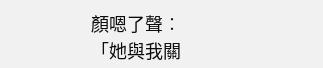顏嗯了聲︰
「她與我關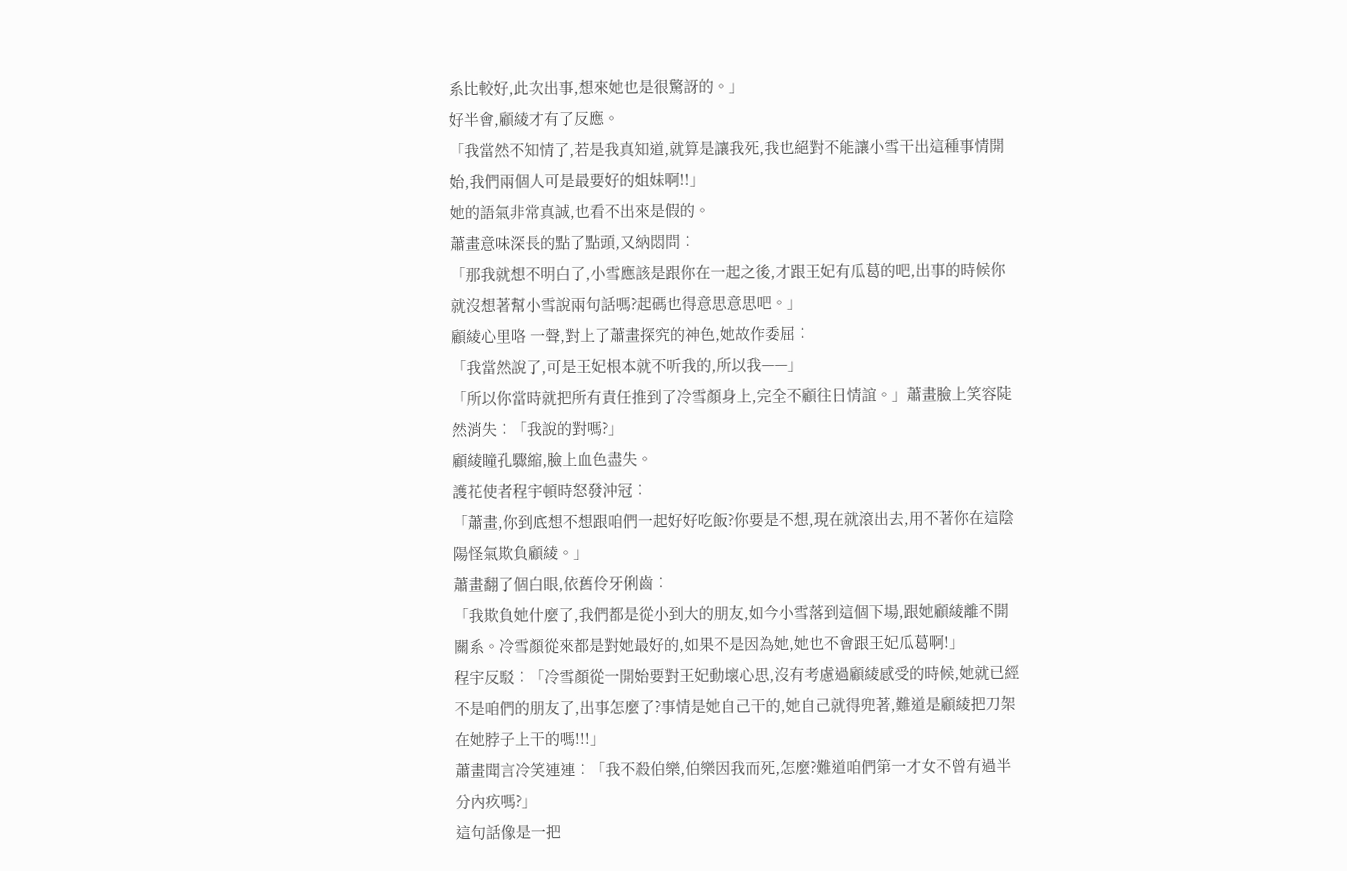系比較好,此次出事,想來她也是很驚訝的。」
好半會,顧綾才有了反應。
「我當然不知情了,若是我真知道,就算是讓我死,我也絕對不能讓小雪干出這種事情開始,我們兩個人可是最要好的姐妹啊!!」
她的語氣非常真誠,也看不出來是假的。
蕭畫意味深長的點了點頭,又納悶問︰
「那我就想不明白了,小雪應該是跟你在一起之後,才跟王妃有瓜葛的吧,出事的時候你就沒想著幫小雪說兩句話嗎?起碼也得意思意思吧。」
顧綾心里咯 一聲,對上了蕭畫探究的神色,她故作委屈︰
「我當然說了,可是王妃根本就不听我的,所以我——」
「所以你當時就把所有責任推到了冷雪顏身上,完全不顧往日情誼。」蕭畫臉上笑容陡然消失︰「我說的對嗎?」
顧綾瞳孔驟縮,臉上血色盡失。
護花使者程宇頓時怒發沖冠︰
「蕭畫,你到底想不想跟咱們一起好好吃飯?你要是不想,現在就滾出去,用不著你在這陰陽怪氣欺負顧綾。」
蕭畫翻了個白眼,依舊伶牙俐齒︰
「我欺負她什麼了,我們都是從小到大的朋友,如今小雪落到這個下場,跟她顧綾離不開關系。冷雪顏從來都是對她最好的,如果不是因為她,她也不會跟王妃瓜葛啊!」
程宇反駁︰「冷雪顏從一開始要對王妃動壞心思,沒有考慮過顧綾感受的時候,她就已經不是咱們的朋友了,出事怎麼了?事情是她自己干的,她自己就得兜著,難道是顧綾把刀架在她脖子上干的嗎!!!」
蕭畫聞言冷笑連連︰「我不殺伯樂,伯樂因我而死,怎麼?難道咱們第一才女不曾有過半分內疚嗎?」
這句話像是一把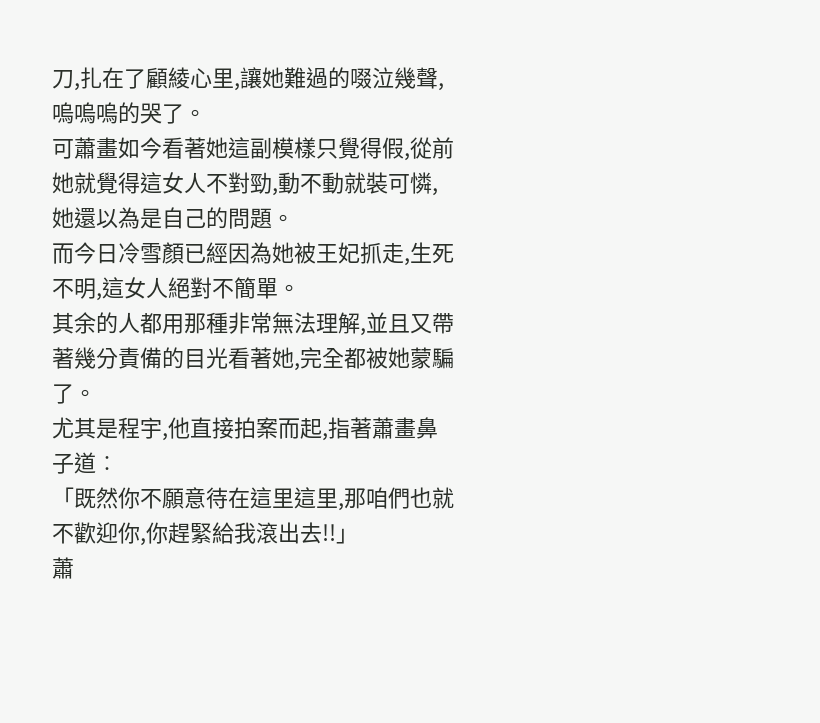刀,扎在了顧綾心里,讓她難過的啜泣幾聲,嗚嗚嗚的哭了。
可蕭畫如今看著她這副模樣只覺得假,從前她就覺得這女人不對勁,動不動就裝可憐,她還以為是自己的問題。
而今日冷雪顏已經因為她被王妃抓走,生死不明,這女人絕對不簡單。
其余的人都用那種非常無法理解,並且又帶著幾分責備的目光看著她,完全都被她蒙騙了。
尤其是程宇,他直接拍案而起,指著蕭畫鼻子道︰
「既然你不願意待在這里這里,那咱們也就不歡迎你,你趕緊給我滾出去!!」
蕭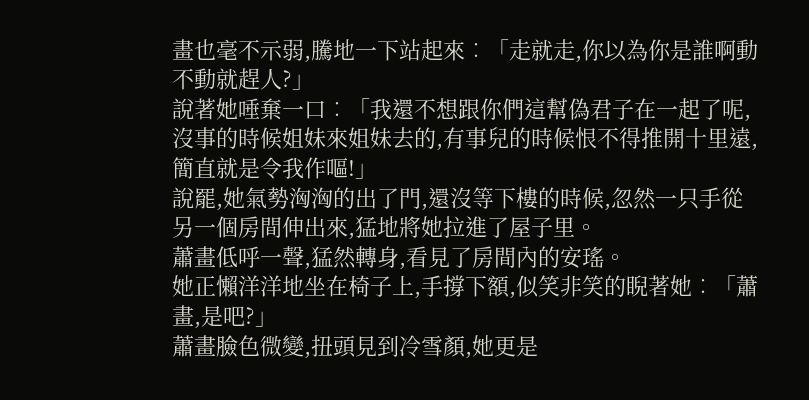畫也毫不示弱,騰地一下站起來︰「走就走,你以為你是誰啊動不動就趕人?」
說著她唾棄一口︰「我還不想跟你們這幫偽君子在一起了呢,沒事的時候姐妹來姐妹去的,有事兒的時候恨不得推開十里遠,簡直就是令我作嘔!」
說罷,她氣勢洶洶的出了門,還沒等下樓的時候,忽然一只手從另一個房間伸出來,猛地將她拉進了屋子里。
蕭畫低呼一聲,猛然轉身,看見了房間內的安瑤。
她正懶洋洋地坐在椅子上,手撐下額,似笑非笑的睨著她︰「蕭畫,是吧?」
蕭畫臉色微變,扭頭見到冷雪顏,她更是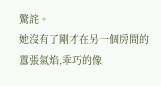驚詫。
她沒有了剛才在另一個房間的囂張氣焰,乖巧的像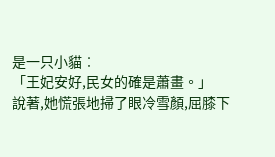是一只小貓︰
「王妃安好,民女的確是蕭畫。」
說著,她慌張地掃了眼冷雪顏,屈膝下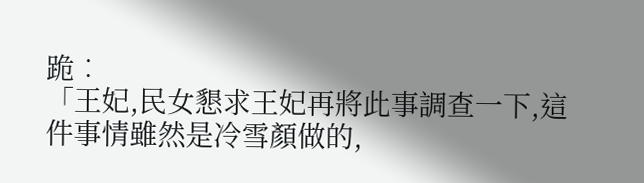跪︰
「王妃,民女懇求王妃再將此事調查一下,這件事情雖然是冷雪顏做的,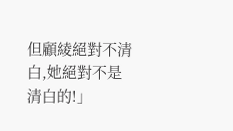但顧綾絕對不清白,她絕對不是清白的!」